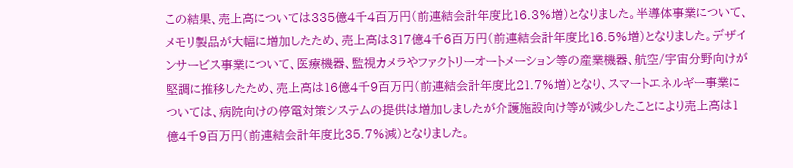この結果、売上高については335億4千4百万円(前連結会計年度比16.3%増)となりました。半導体事業について、メモリ製品が大幅に増加したため、売上高は317億4千6百万円(前連結会計年度比16.5%増)となりました。デザインサービス事業について、医療機器、監視カメラやファクトリーオートメーション等の産業機器、航空/宇宙分野向けが堅調に推移したため、売上高は16億4千9百万円(前連結会計年度比21.7%増)となり、スマートエネルギー事業については、病院向けの停電対策システムの提供は増加しましたが介護施設向け等が減少したことにより売上高は1億4千9百万円(前連結会計年度比35.7%減)となりました。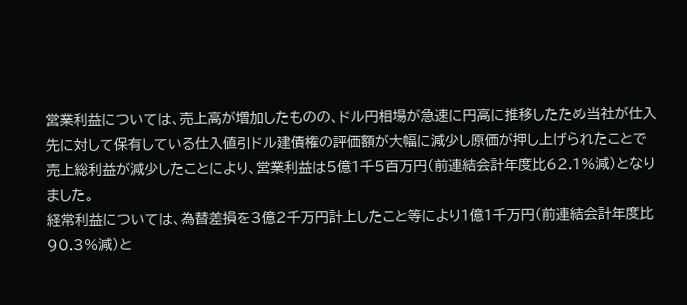営業利益については、売上高が増加したものの、ドル円相場が急速に円高に推移したため当社が仕入先に対して保有している仕入値引ドル建債権の評価額が大幅に減少し原価が押し上げられたことで売上総利益が減少したことにより、営業利益は5億1千5百万円(前連結会計年度比62.1%減)となりました。
経常利益については、為替差損を3億2千万円計上したこと等により1億1千万円(前連結会計年度比90.3%減)と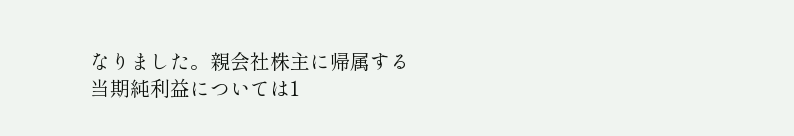なりました。親会社株主に帰属する当期純利益については1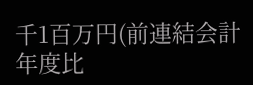千1百万円(前連結会計年度比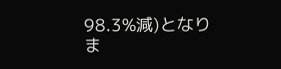98.3%減)となりま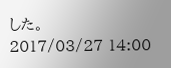した。
2017/03/27 14:00